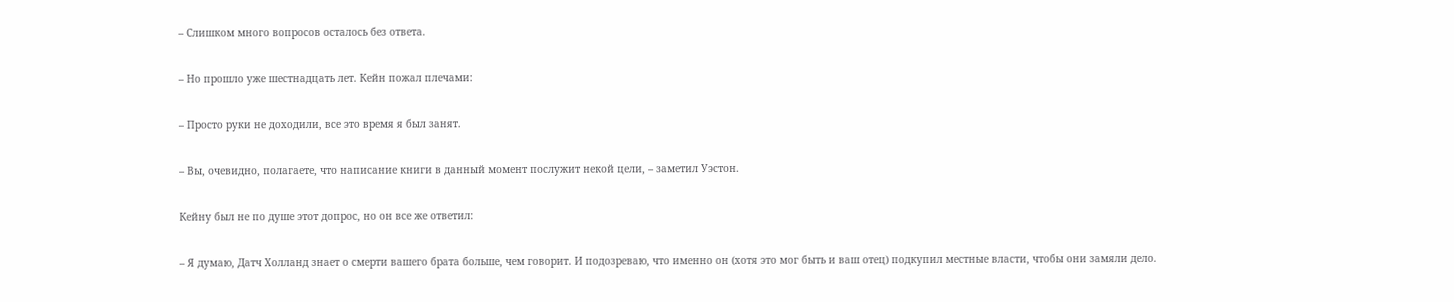– Слишком много вопросов осталось без ответа.

– Но прошло уже шестнадцать лет. Кейн пожал плечами:

– Просто руки не доходили, все это время я был занят.

– Вы, очевидно, полагаете, что написание книги в данный момент послужит некой цели, – заметил Уэстон.

Кейну был не по душе этот допрос, но он все же ответил:

– Я думаю, Датч Холланд знает о смерти вашего брата больше, чем говорит. И подозреваю, что именно он (хотя это мог быть и ваш отец) подкупил местные власти, чтобы они замяли дело.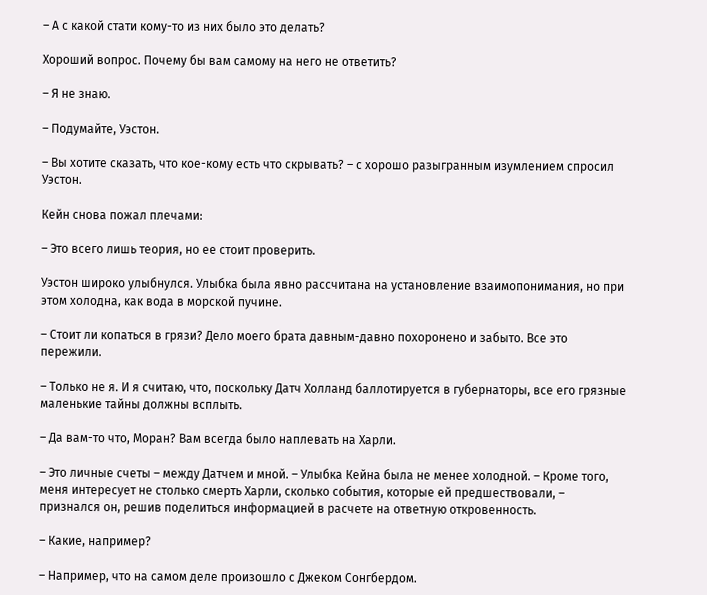– А с какой стати кому-то из них было это делать?

Хороший вопрос. Почему бы вам самому на него не ответить?

– Я не знаю.

– Подумайте, Уэстон.

– Вы хотите сказать, что кое-кому есть что скрывать? – с хорошо разыгранным изумлением спросил Уэстон.

Кейн снова пожал плечами:

– Это всего лишь теория, но ее стоит проверить.

Уэстон широко улыбнулся. Улыбка была явно рассчитана на установление взаимопонимания, но при этом холодна, как вода в морской пучине.

– Стоит ли копаться в грязи? Дело моего брата давным-давно похоронено и забыто. Все это пережили.

– Только не я. И я считаю, что, поскольку Датч Холланд баллотируется в губернаторы, все его грязные маленькие тайны должны всплыть.

– Да вам-то что, Моран? Вам всегда было наплевать на Харли.

– Это личные счеты – между Датчем и мной. – Улыбка Кейна была не менее холодной. – Кроме того, меня интересует не столько смерть Харли, сколько события, которые ей предшествовали, – признался он, решив поделиться информацией в расчете на ответную откровенность.

– Какие, например?

– Например, что на самом деле произошло с Джеком Сонгбердом.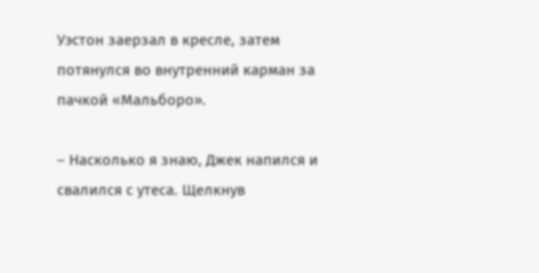Уэстон заерзал в кресле, затем потянулся во внутренний карман за пачкой «Мальборо».

– Насколько я знаю, Джек напился и свалился с утеса. Щелкнув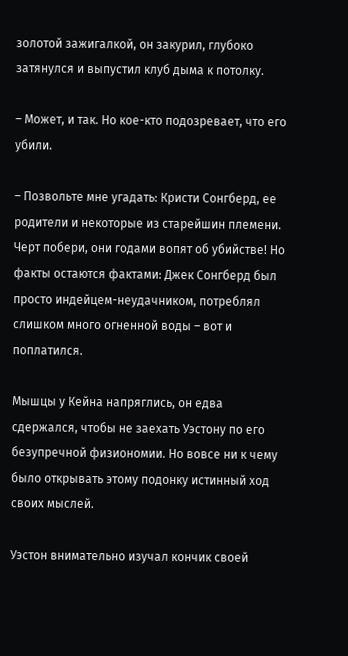золотой зажигалкой, он закурил, глубоко затянулся и выпустил клуб дыма к потолку.

– Может, и так. Но кое-кто подозревает, что его убили.

– Позвольте мне угадать: Кристи Сонгберд, ее родители и некоторые из старейшин племени. Черт побери, они годами вопят об убийстве! Но факты остаются фактами: Джек Сонгберд был просто индейцем-неудачником, потреблял слишком много огненной воды – вот и поплатился.

Мышцы у Кейна напряглись, он едва сдержался, чтобы не заехать Уэстону по его безупречной физиономии. Но вовсе ни к чему было открывать этому подонку истинный ход своих мыслей.

Уэстон внимательно изучал кончик своей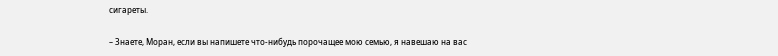сигареты.

– Знаете, Моран, если вы напишете что-нибудь порочащее мою семью, я навешаю на вас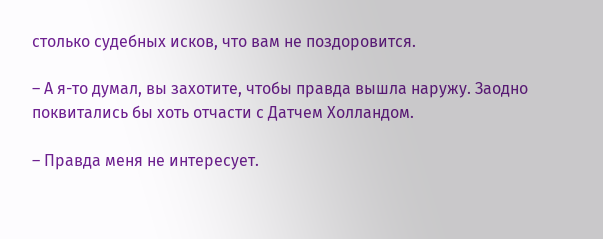столько судебных исков, что вам не поздоровится.

– А я-то думал, вы захотите, чтобы правда вышла наружу. Заодно поквитались бы хоть отчасти с Датчем Холландом.

– Правда меня не интересует.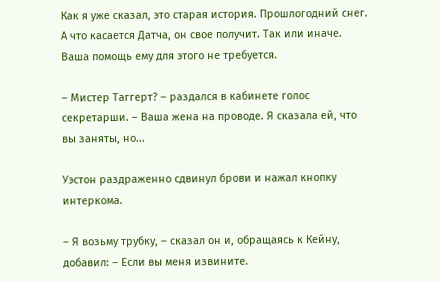Как я уже сказал, это старая история. Прошлогодний снег. А что касается Датча, он свое получит. Так или иначе. Ваша помощь ему для этого не требуется.

– Мистер Таггерт? – раздался в кабинете голос секретарши. – Ваша жена на проводе. Я сказала ей, что вы заняты, но...

Уэстон раздраженно сдвинул брови и нажал кнопку интеркома.

– Я возьму трубку, – сказал он и, обращаясь к Кейну, добавил: – Если вы меня извините.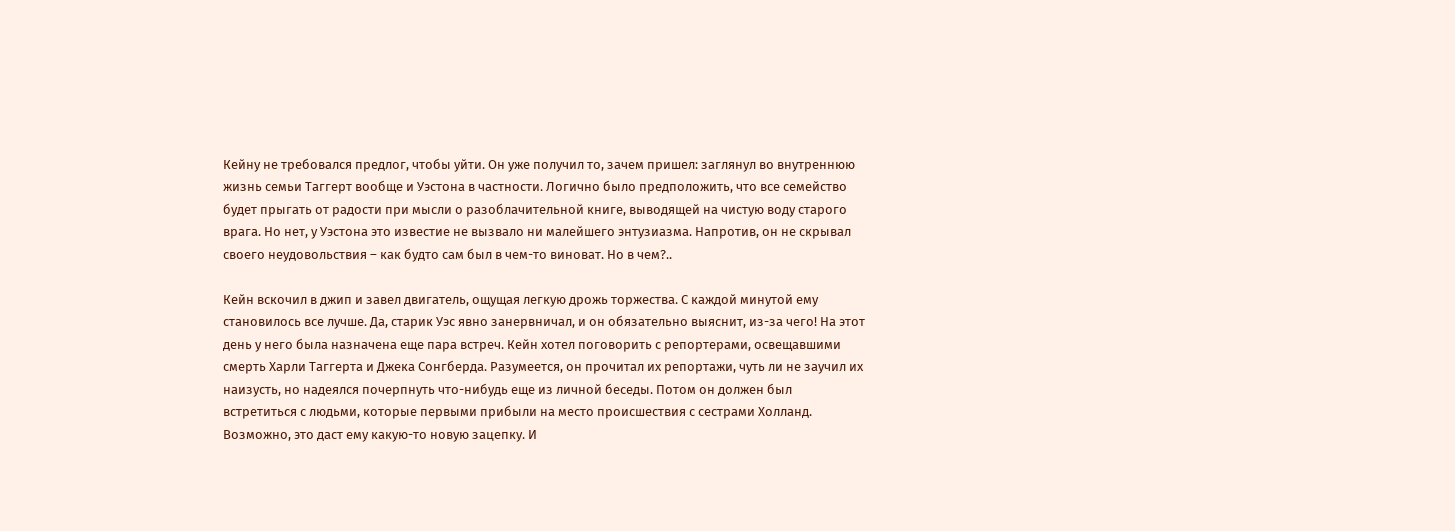Кейну не требовался предлог, чтобы уйти. Он уже получил то, зачем пришел: заглянул во внутреннюю жизнь семьи Таггерт вообще и Уэстона в частности. Логично было предположить, что все семейство будет прыгать от радости при мысли о разоблачительной книге, выводящей на чистую воду старого врага. Но нет, у Уэстона это известие не вызвало ни малейшего энтузиазма. Напротив, он не скрывал своего неудовольствия – как будто сам был в чем-то виноват. Но в чем?..

Кейн вскочил в джип и завел двигатель, ощущая легкую дрожь торжества. С каждой минутой ему становилось все лучше. Да, старик Уэс явно занервничал, и он обязательно выяснит, из-за чего! На этот день у него была назначена еще пара встреч. Кейн хотел поговорить с репортерами, освещавшими смерть Харли Таггерта и Джека Сонгберда. Разумеется, он прочитал их репортажи, чуть ли не заучил их наизусть, но надеялся почерпнуть что-нибудь еще из личной беседы. Потом он должен был встретиться с людьми, которые первыми прибыли на место происшествия с сестрами Холланд. Возможно, это даст ему какую-то новую зацепку. И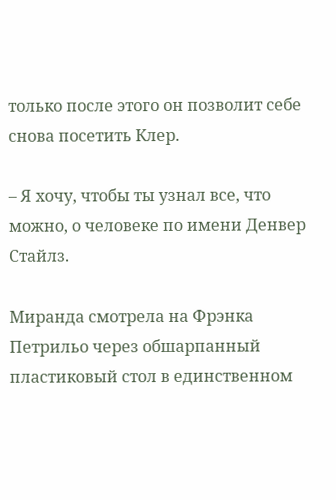только после этого он позволит себе снова посетить Клер.

– Я хочу, чтобы ты узнал все, что можно, о человеке по имени Денвер Стайлз.

Миранда смотрела на Фрэнка Петрильо через обшарпанный пластиковый стол в единственном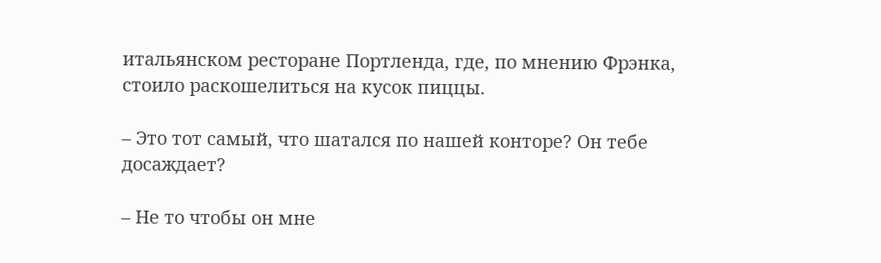итальянском ресторане Портленда, где, по мнению Фрэнка, стоило раскошелиться на кусок пиццы.

– Это тот самый, что шатался по нашей конторе? Он тебе досаждает?

– Не то чтобы он мне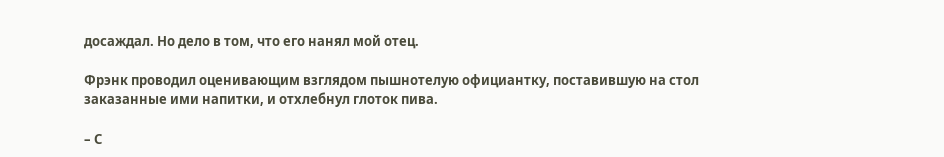досаждал. Но дело в том, что его нанял мой отец.

Фрэнк проводил оценивающим взглядом пышнотелую официантку, поставившую на стол заказанные ими напитки, и отхлебнул глоток пива.

– С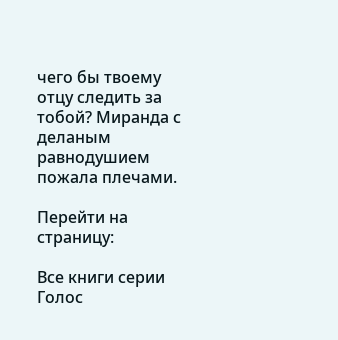чего бы твоему отцу следить за тобой? Миранда с деланым равнодушием пожала плечами.

Перейти на страницу:

Все книги серии Голос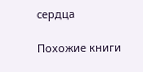сердца

Похожие книги